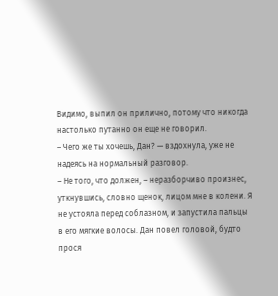Видимо, выпил он прилично, потому что никогда настолько путанно он еще не говорил.
– Чего же ты хочешь, Дан? — вздохнула, уже не надеясь на нормальный разговор.
– Не того, что должен, – неразборчиво произнес, уткнувшись, словно щенок, лицом мне в колени. Я не устояла перед соблазном, и запустила пальцы в его мягкие волосы. Дан повел головой, будто прося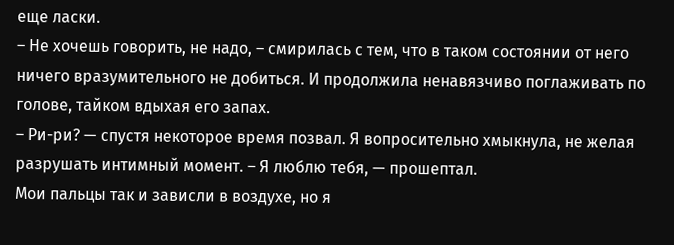еще ласки.
– Не хочешь говорить, не надо, – смирилась с тем, что в таком состоянии от него ничего вразумительного не добиться. И продолжила ненавязчиво поглаживать по голове, тайком вдыхая его запах.
– Ри-ри? — спустя некоторое время позвал. Я вопросительно хмыкнула, не желая разрушать интимный момент. – Я люблю тебя, — прошептал.
Мои пальцы так и зависли в воздухе, но я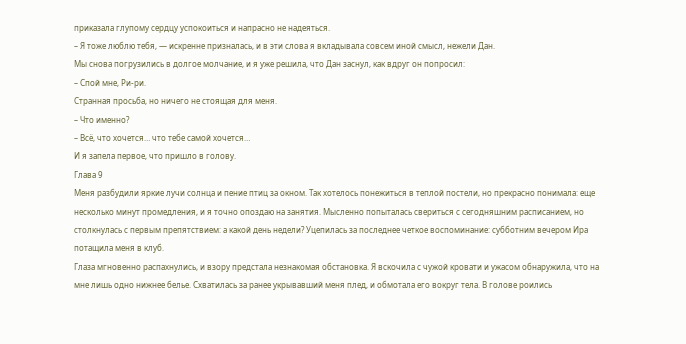приказала глупому сердцу успокоиться и напрасно не надеяться.
– Я тоже люблю тебя, — искренне призналась, и в эти слова я вкладывала совсем иной смысл, нежели Дан.
Мы снова погрузились в долгое молчание, и я уже решила, что Дан заснул, как вдруг он попросил:
– Спой мне, Ри-ри.
Странная просьба, но ничего не стоящая для меня.
– Что именно?
– Всё, что хочется… что тебе самой хочется…
И я запела первое, что пришло в голову.
Глава 9
Меня разбудили яркие лучи солнца и пение птиц за окном. Так хотелось понежиться в теплой постели, но прекрасно понимала: еще несколько минут промедления, и я точно опоздаю на занятия. Мысленно попыталась свериться с сегодняшним расписанием, но столкнулась с первым препятствием: а какой день недели? Уцепилась за последнее четкое воспоминание: субботним вечером Ира потащила меня в клуб.
Глаза мгновенно распахнулись, и взору предстала незнакомая обстановка. Я вскочила с чужой кровати и ужасом обнаружила, что на мне лишь одно нижнее белье. Схватилась за ранее укрывавший меня плед, и обмотала его вокруг тела. В голове роились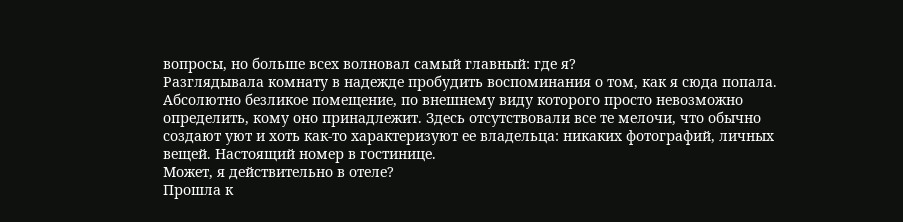вопросы, но больше всех волновал самый главный: где я?
Разглядывала комнату в надежде пробудить воспоминания о том, как я сюда попала. Абсолютно безликое помещение, по внешнему виду которого просто невозможно определить, кому оно принадлежит. Здесь отсутствовали все те мелочи, что обычно создают уют и хоть как-то характеризуют ее владельца: никаких фотографий, личных вещей. Настоящий номер в гостинице.
Может, я действительно в отеле?
Прошла к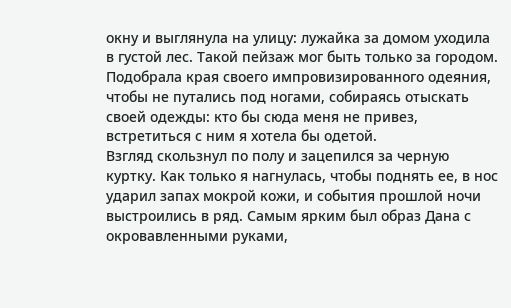окну и выглянула на улицу: лужайка за домом уходила в густой лес. Такой пейзаж мог быть только за городом.
Подобрала края своего импровизированного одеяния, чтобы не путались под ногами, собираясь отыскать своей одежды: кто бы сюда меня не привез, встретиться с ним я хотела бы одетой.
Взгляд скользнул по полу и зацепился за черную куртку. Как только я нагнулась, чтобы поднять ее, в нос ударил запах мокрой кожи, и события прошлой ночи выстроились в ряд. Самым ярким был образ Дана с окровавленными руками,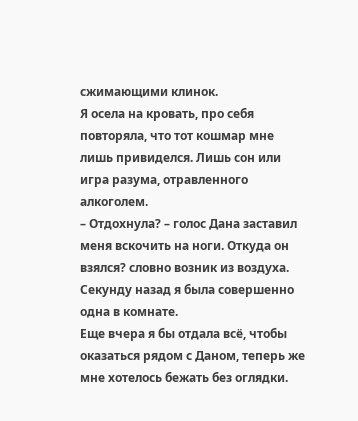сжимающими клинок.
Я осела на кровать, про себя повторяла, что тот кошмар мне лишь привиделся. Лишь сон или игра разума, отравленного алкоголем.
– Отдохнула? – голос Дана заставил меня вскочить на ноги. Откуда он взялся? словно возник из воздуха. Секунду назад я была совершенно одна в комнате.
Еще вчера я бы отдала всё, чтобы оказаться рядом с Даном, теперь же мне хотелось бежать без оглядки.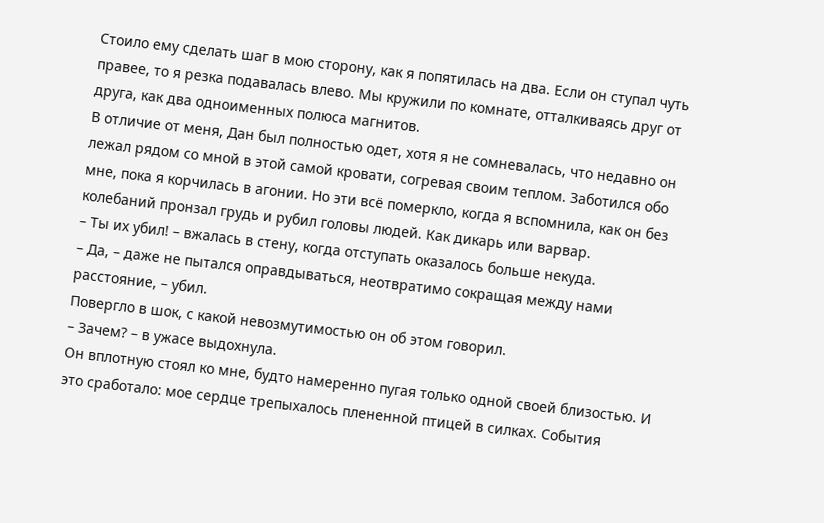Стоило ему сделать шаг в мою сторону, как я попятилась на два. Если он ступал чуть правее, то я резка подавалась влево. Мы кружили по комнате, отталкиваясь друг от друга, как два одноименных полюса магнитов.
В отличие от меня, Дан был полностью одет, хотя я не сомневалась, что недавно он лежал рядом со мной в этой самой кровати, согревая своим теплом. Заботился обо мне, пока я корчилась в агонии. Но эти всё померкло, когда я вспомнила, как он без колебаний пронзал грудь и рубил головы людей. Как дикарь или варвар.
– Ты их убил! – вжалась в стену, когда отступать оказалось больше некуда.
– Да, – даже не пытался оправдываться, неотвратимо сокращая между нами расстояние, – убил.
Повергло в шок, с какой невозмутимостью он об этом говорил.
– Зачем? – в ужасе выдохнула.
Он вплотную стоял ко мне, будто намеренно пугая только одной своей близостью. И это сработало: мое сердце трепыхалось плененной птицей в силках. События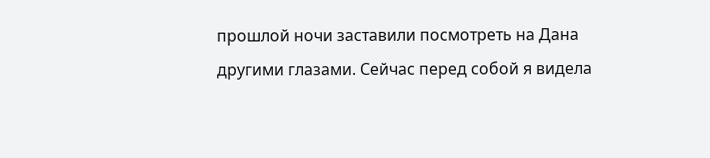прошлой ночи заставили посмотреть на Дана другими глазами. Сейчас перед собой я видела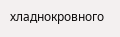хладнокровного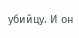убийцу. И он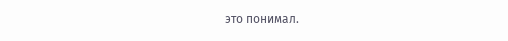это понимал.